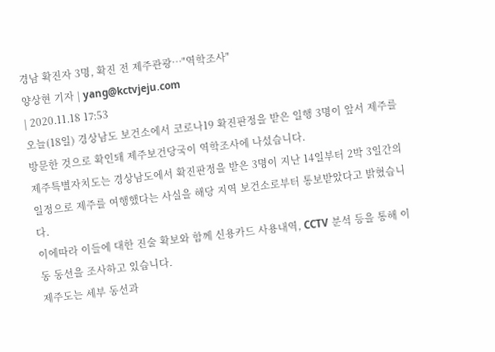경남 확진자 3명, 확진 전 제주관광…"역학조사"
양상현 기자 | yang@kctvjeju.com
| 2020.11.18 17:53
오늘(18일) 경상남도 보건소에서 코로나19 확진판정을 받은 일행 3명이 앞서 제주를 방문한 것으로 확인돼 제주보건당국이 역학조사에 나섰습니다.
제주특별자치도는 경상남도에서 확진판정을 받은 3명이 지난 14일부터 2박 3일간의 일정으로 제주를 여행했다는 사실을 해당 지역 보건소로부터 통보받았다고 밝혔습니다.
이에따라 이들에 대한 진술 확보와 함께 신용카드 사용내역, CCTV 분석 등을 통해 이동 동선을 조사하고 있습니다.
제주도는 세부 동선과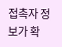접촉자 정보가 확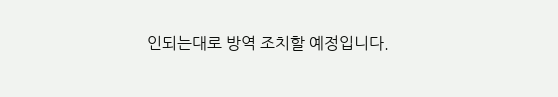인되는대로 방역 조치할 예정입니다.